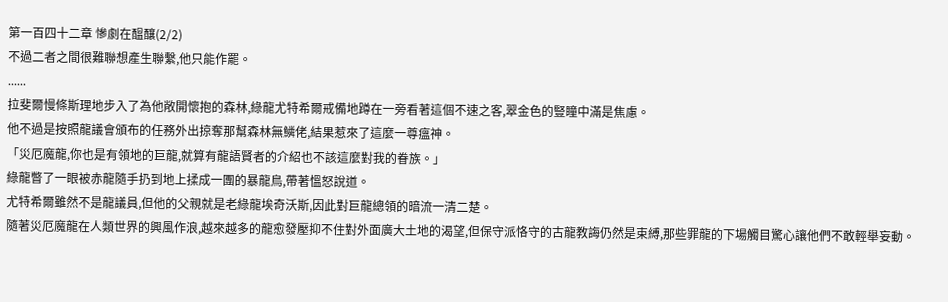第一百四十二章 慘劇在醞釀(2/2)
不過二者之間很難聯想產生聯繫,他只能作罷。
......
拉斐爾慢條斯理地步入了為他敞開懷抱的森林,綠龍尤特希爾戒備地蹲在一旁看著這個不速之客,翠金色的豎瞳中滿是焦慮。
他不過是按照龍議會頒布的任務外出掠奪那幫森林無鱗佬,結果惹來了這麼一尊瘟神。
「災厄魔龍,你也是有領地的巨龍,就算有龍語賢者的介紹也不該這麼對我的眷族。」
綠龍瞥了一眼被赤龍隨手扔到地上揉成一團的暴龍鳥,帶著慍怒說道。
尤特希爾雖然不是龍議員,但他的父親就是老綠龍埃奇沃斯,因此對巨龍總領的暗流一清二楚。
隨著災厄魔龍在人類世界的興風作浪,越來越多的龍愈發壓抑不住對外面廣大土地的渴望,但保守派恪守的古龍教誨仍然是束縛,那些罪龍的下場觸目驚心讓他們不敢輕舉妄動。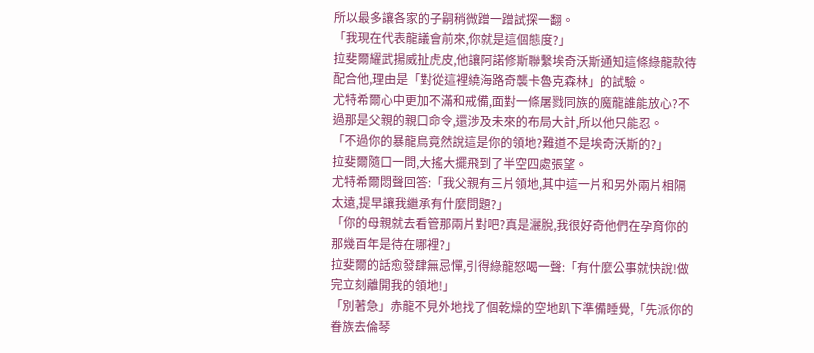所以最多讓各家的子嗣稍微蹭一蹭試探一翻。
「我現在代表龍議會前來,你就是這個態度?」
拉斐爾耀武揚威扯虎皮,他讓阿諾修斯聯繫埃奇沃斯通知這條綠龍款待配合他,理由是「對從這裡繞海路奇襲卡魯克森林」的試驗。
尤特希爾心中更加不滿和戒備,面對一條屠戮同族的魔龍誰能放心?不過那是父親的親口命令,還涉及未來的布局大計,所以他只能忍。
「不過你的暴龍鳥竟然說這是你的領地?難道不是埃奇沃斯的?」
拉斐爾隨口一問,大搖大擺飛到了半空四處張望。
尤特希爾悶聲回答:「我父親有三片領地,其中這一片和另外兩片相隔太遠,提早讓我繼承有什麼問題?」
「你的母親就去看管那兩片對吧?真是灑脫,我很好奇他們在孕育你的那幾百年是待在哪裡?」
拉斐爾的話愈發肆無忌憚,引得綠龍怒喝一聲:「有什麼公事就快說!做完立刻離開我的領地!」
「別著急」赤龍不見外地找了個乾燥的空地趴下準備睡覺,「先派你的眷族去倫琴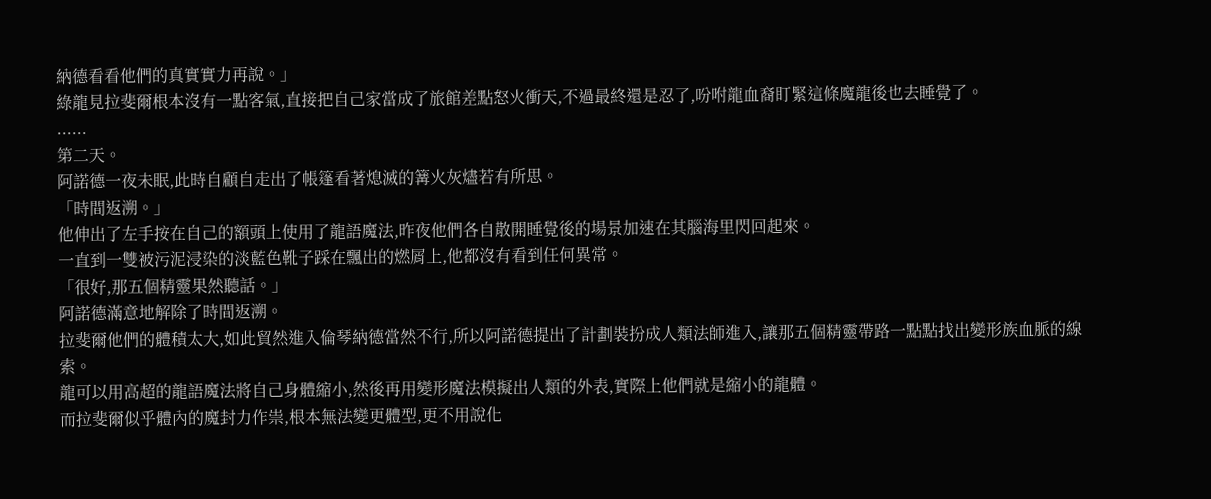納德看看他們的真實實力再說。」
綠龍見拉斐爾根本沒有一點客氣,直接把自己家當成了旅館差點怒火衝天,不過最終還是忍了,吩咐龍血裔盯緊這條魔龍後也去睡覺了。
......
第二天。
阿諾德一夜未眠,此時自顧自走出了帳篷看著熄滅的篝火灰燼若有所思。
「時間返溯。」
他伸出了左手按在自己的額頭上使用了龍語魔法,昨夜他們各自散開睡覺後的場景加速在其腦海里閃回起來。
一直到一雙被污泥浸染的淡藍色靴子踩在飄出的燃屑上,他都沒有看到任何異常。
「很好,那五個精靈果然聽話。」
阿諾德滿意地解除了時間返溯。
拉斐爾他們的體積太大,如此貿然進入倫琴納德當然不行,所以阿諾德提出了計劃裝扮成人類法師進入,讓那五個精靈帶路一點點找出變形族血脈的線索。
龍可以用高超的龍語魔法將自己身體縮小,然後再用變形魔法模擬出人類的外表,實際上他們就是縮小的龍體。
而拉斐爾似乎體內的魔封力作祟,根本無法變更體型,更不用說化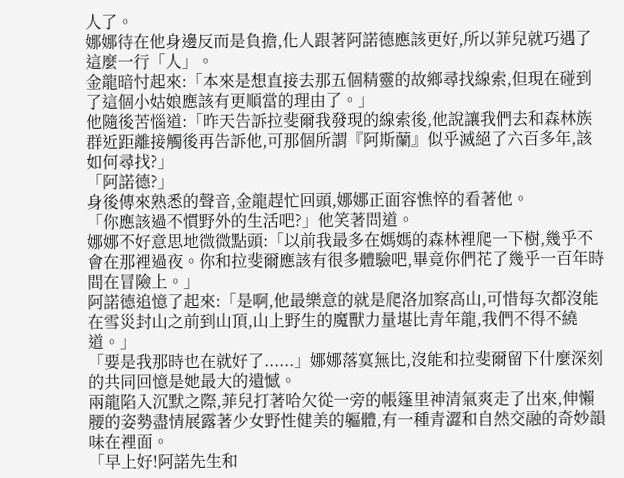人了。
娜娜待在他身邊反而是負擔,化人跟著阿諾德應該更好,所以菲兒就巧遇了這麼一行「人」。
金龍暗忖起來:「本來是想直接去那五個精靈的故鄉尋找線索,但現在碰到了這個小姑娘應該有更順當的理由了。」
他隨後苦惱道:「昨天告訴拉斐爾我發現的線索後,他說讓我們去和森林族群近距離接觸後再告訴他,可那個所謂『阿斯蘭』似乎滅絕了六百多年,該如何尋找?」
「阿諾德?」
身後傳來熟悉的聲音,金龍趕忙回頭,娜娜正面容憔悴的看著他。
「你應該過不慣野外的生活吧?」他笑著問道。
娜娜不好意思地微微點頭:「以前我最多在媽媽的森林裡爬一下樹,幾乎不會在那裡過夜。你和拉斐爾應該有很多體驗吧,畢竟你們花了幾乎一百年時間在冒險上。」
阿諾德追憶了起來:「是啊,他最樂意的就是爬洛加察高山,可惜每次都沒能在雪災封山之前到山頂,山上野生的魔獸力量堪比青年龍,我們不得不繞道。」
「要是我那時也在就好了......」娜娜落寞無比,沒能和拉斐爾留下什麼深刻的共同回憶是她最大的遺憾。
兩龍陷入沉默之際,菲兒打著哈欠從一旁的帳篷里神清氣爽走了出來,伸懶腰的姿勢盡情展露著少女野性健美的軀體,有一種青澀和自然交融的奇妙韻味在裡面。
「早上好!阿諾先生和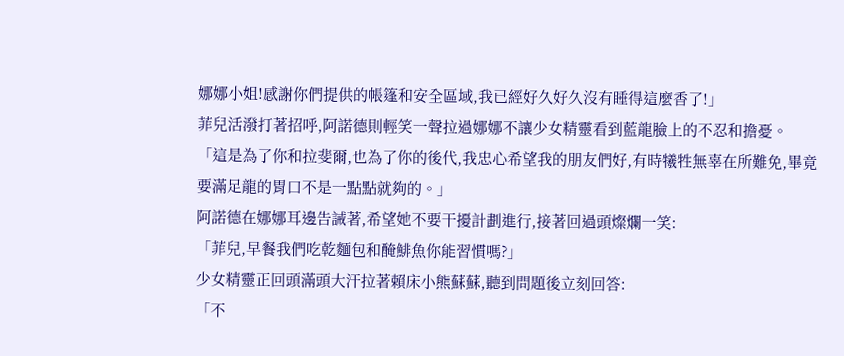娜娜小姐!感謝你們提供的帳篷和安全區域,我已經好久好久沒有睡得這麼香了!」
菲兒活潑打著招呼,阿諾德則輕笑一聲拉過娜娜不讓少女精靈看到藍龍臉上的不忍和擔憂。
「這是為了你和拉斐爾,也為了你的後代,我忠心希望我的朋友們好,有時犧牲無辜在所難免,畢竟要滿足龍的胃口不是一點點就夠的。」
阿諾德在娜娜耳邊告誡著,希望她不要干擾計劃進行,接著回過頭燦爛一笑:
「菲兒,早餐我們吃乾麵包和醃鯡魚你能習慣嗎?」
少女精靈正回頭滿頭大汗拉著賴床小熊蘇蘇,聽到問題後立刻回答:
「不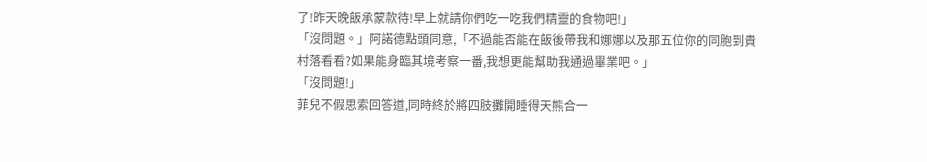了!昨天晚飯承蒙款待!早上就請你們吃一吃我們精靈的食物吧!」
「沒問題。」阿諾德點頭同意,「不過能否能在飯後帶我和娜娜以及那五位你的同胞到貴村落看看?如果能身臨其境考察一番,我想更能幫助我通過畢業吧。」
「沒問題!」
菲兒不假思索回答道,同時終於將四肢攤開睡得天熊合一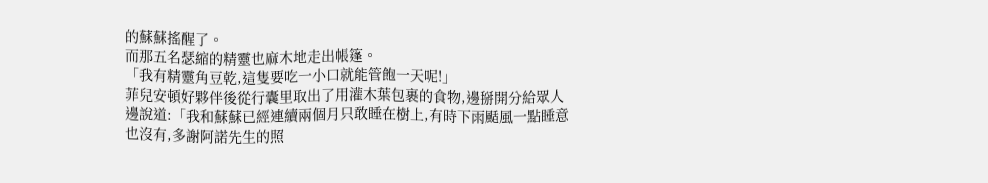的蘇蘇搖醒了。
而那五名瑟縮的精靈也麻木地走出帳篷。
「我有精靈角豆乾,這隻要吃一小口就能管飽一天呢!」
菲兒安頓好夥伴後從行囊里取出了用灌木葉包裹的食物,邊掰開分給眾人邊說道:「我和蘇蘇已經連續兩個月只敢睡在樹上,有時下雨颳風一點睡意也沒有,多謝阿諾先生的照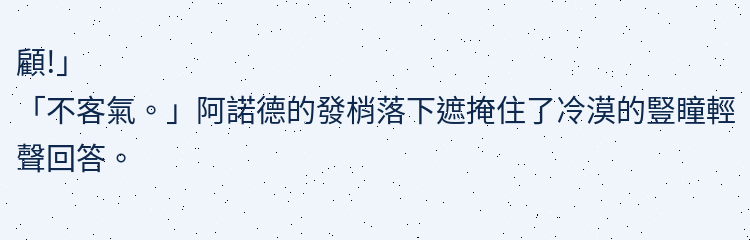顧!」
「不客氣。」阿諾德的發梢落下遮掩住了冷漠的豎瞳輕聲回答。